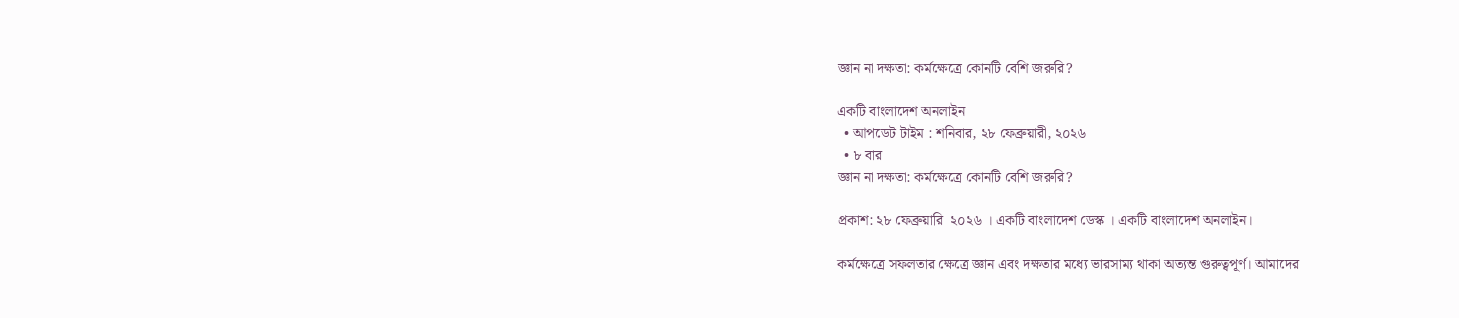জ্ঞান না দক্ষতা: কর্মক্ষেত্রে কোনটি বেশি জরুরি?

একটি বাংলাদেশ অনলাইন
  • আপডেট টাইম : শনিবার, ২৮ ফেব্রুয়ারী, ২০২৬
  • ৮ বার
জ্ঞান না দক্ষতা: কর্মক্ষেত্রে কোনটি বেশি জরুরি?

প্রকাশ: ২৮ ফেব্রুয়ারি  ২০২৬ । একটি বাংলাদেশ ডেস্ক । একটি বাংলাদেশ অনলাইন।

কর্মক্ষেত্রে সফলতার ক্ষেত্রে জ্ঞান এবং দক্ষতার মধ্যে ভারসাম্য থাকা অত্যন্ত গুরুত্বপূর্ণ। আমাদের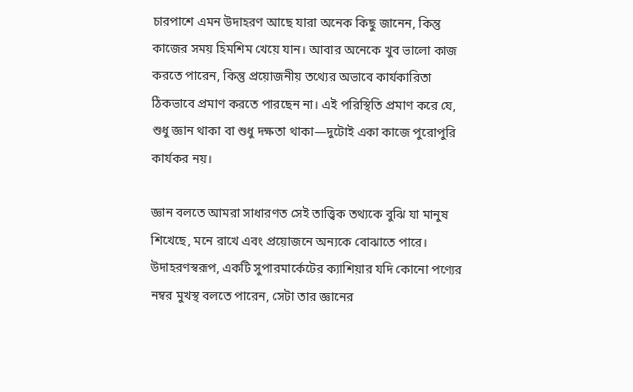চারপাশে এমন উদাহরণ আছে যারা অনেক কিছু জানেন, কিন্তু কাজের সময় হিমশিম খেয়ে যান। আবার অনেকে খুব ভালো কাজ করতে পারেন, কিন্তু প্রয়োজনীয় তথ্যের অভাবে কার্যকারিতা ঠিকভাবে প্রমাণ করতে পারছেন না। এই পরিস্থিতি প্রমাণ করে যে, শুধু জ্ঞান থাকা বা শুধু দক্ষতা থাকা—দুটোই একা কাজে পুরোপুরি কার্যকর নয়।

জ্ঞান বলতে আমরা সাধারণত সেই তাত্ত্বিক তথ্যকে বুঝি যা মানুষ শিখেছে, মনে রাখে এবং প্রয়োজনে অন্যকে বোঝাতে পারে। উদাহরণস্বরূপ, একটি সুপারমার্কেটের ক্যাশিয়ার যদি কোনো পণ্যের নম্বর মুখস্থ বলতে পারেন, সেটা তার জ্ঞানের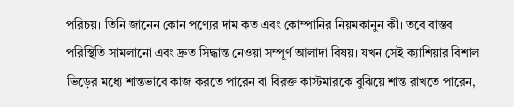পরিচয়। তিনি জানেন কোন পণ্যের দাম কত এবং কোম্পানির নিয়মকানুন কী। তবে বাস্তব পরিস্থিতি সামলানো এবং দ্রুত সিদ্ধান্ত নেওয়া সম্পূর্ণ আলাদা বিষয়। যখন সেই ক্যাশিয়ার বিশাল ভিড়ের মধ্যে শান্তভাবে কাজ করতে পারেন বা বিরক্ত কাস্টমারকে বুঝিয়ে শান্ত রাখতে পারেন,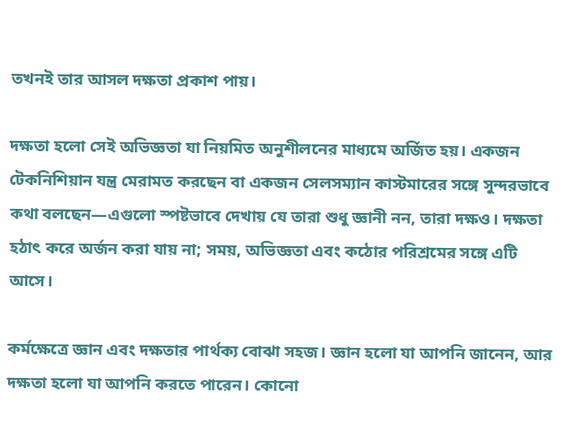তখনই তার আসল দক্ষতা প্রকাশ পায়।

দক্ষতা হলো সেই অভিজ্ঞতা যা নিয়মিত অনুশীলনের মাধ্যমে অর্জিত হয়। একজন টেকনিশিয়ান যন্ত্র মেরামত করছেন বা একজন সেলসম্যান কাস্টমারের সঙ্গে সুন্দরভাবে কথা বলছেন—এগুলো স্পষ্টভাবে দেখায় যে তারা শুধু জ্ঞানী নন, তারা দক্ষও। দক্ষতা হঠাৎ করে অর্জন করা যায় না; সময়, অভিজ্ঞতা এবং কঠোর পরিশ্রমের সঙ্গে এটি আসে।

কর্মক্ষেত্রে জ্ঞান এবং দক্ষতার পার্থক্য বোঝা সহজ। জ্ঞান হলো যা আপনি জানেন, আর দক্ষতা হলো যা আপনি করতে পারেন। কোনো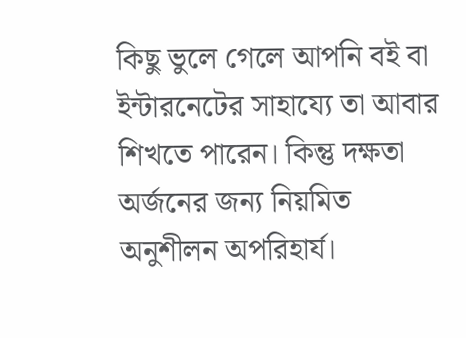কিছু ভুলে গেলে আপনি বই বা ইন্টারনেটের সাহায্যে তা আবার শিখতে পারেন। কিন্তু দক্ষতা অর্জনের জন্য নিয়মিত অনুশীলন অপরিহার্য।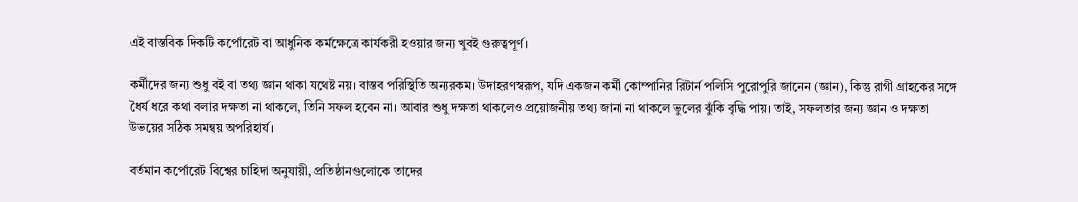এই বাস্তবিক দিকটি কর্পোরেট বা আধুনিক কর্মক্ষেত্রে কার্যকরী হওয়ার জন্য খুবই গুরুত্বপূর্ণ।

কর্মীদের জন্য শুধু বই বা তথ্য জ্ঞান থাকা যথেষ্ট নয়। বাস্তব পরিস্থিতি অন্যরকম। উদাহরণস্বরূপ, যদি একজন কর্মী কোম্পানির রিটার্ন পলিসি পুরোপুরি জানেন (জ্ঞান), কিন্তু রাগী গ্রাহকের সঙ্গে ধৈর্য ধরে কথা বলার দক্ষতা না থাকলে, তিনি সফল হবেন না। আবার শুধু দক্ষতা থাকলেও প্রয়োজনীয় তথ্য জানা না থাকলে ভুলের ঝুঁকি বৃদ্ধি পায়। তাই, সফলতার জন্য জ্ঞান ও দক্ষতা উভয়ের সঠিক সমন্বয় অপরিহার্য।

বর্তমান কর্পোরেট বিশ্বের চাহিদা অনুযায়ী, প্রতিষ্ঠানগুলোকে তাদের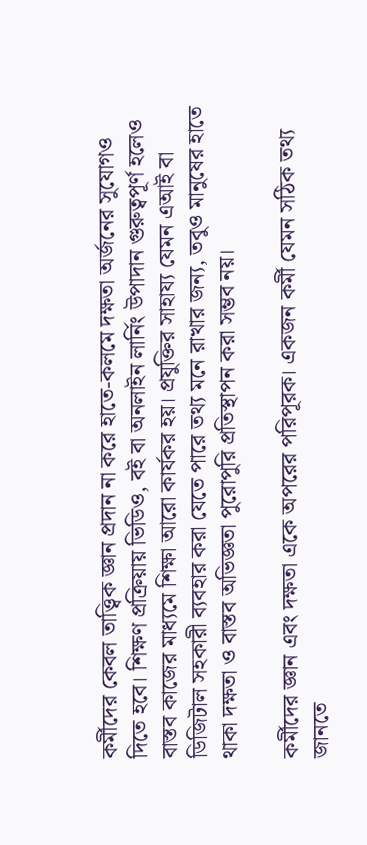কর্মীদের কেবল তাত্ত্বিক জ্ঞান প্রদান না করে হাতে-কলমে দক্ষতা অর্জনের সুযোগও দিতে হবে। শিক্ষণ প্রক্রিয়ায় ভিডিও, বই বা অনলাইন লার্নিং উপাদান গুরুত্বপূর্ণ হলেও বাস্তব কাজের মাধ্যমে শিক্ষা আরো কার্যকর হয়। প্রযুক্তির সাহায্য যেমন এআই বা ডিজিটাল সহকারী ব্যবহার করা যেতে পারে তথ্য মনে রাখার জন্য, তবুও মানুষের হাতে থাকা দক্ষতা ও বাস্তব অভিজ্ঞতা পুরোপুরি প্রতিস্থাপন করা সম্ভব নয়।

কর্মীদের জ্ঞান এবং দক্ষতা একে অপরের পরিপূরক। একজন কর্মী যেমন সঠিক তথ্য জানতে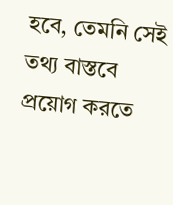হবে, তেমনি সেই তথ্য বাস্তবে প্রয়োগ করতে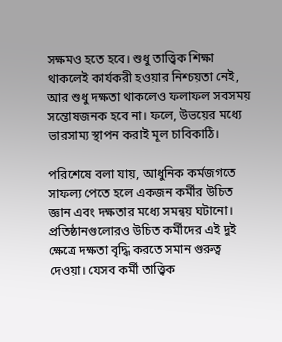সক্ষমও হতে হবে। শুধু তাত্ত্বিক শিক্ষা থাকলেই কার্যকরী হওয়ার নিশ্চয়তা নেই, আর শুধু দক্ষতা থাকলেও ফলাফল সবসময় সন্তোষজনক হবে না। ফলে, উভয়ের মধ্যে ভারসাম্য স্থাপন করাই মূল চাবিকাঠি।

পরিশেষে বলা যায়, আধুনিক কর্মজগতে সাফল্য পেতে হলে একজন কর্মীর উচিত জ্ঞান এবং দক্ষতার মধ্যে সমন্বয় ঘটানো। প্রতিষ্ঠানগুলোরও উচিত কর্মীদের এই দুই ক্ষেত্রে দক্ষতা বৃদ্ধি করতে সমান গুরুত্ব দেওয়া। যেসব কর্মী তাত্ত্বিক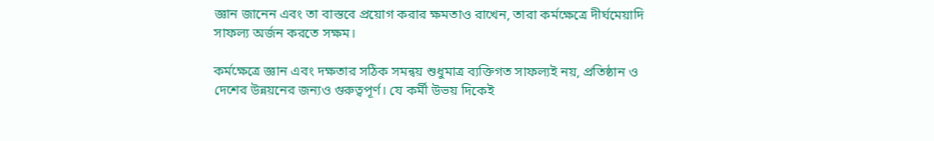জ্ঞান জানেন এবং তা বাস্তবে প্রয়োগ করার ক্ষমতাও রাখেন, তারা কর্মক্ষেত্রে দীর্ঘমেয়াদি সাফল্য অর্জন করতে সক্ষম।

কর্মক্ষেত্রে জ্ঞান এবং দক্ষতার সঠিক সমন্বয় শুধুমাত্র ব্যক্তিগত সাফল্যই নয়, প্রতিষ্ঠান ও দেশের উন্নয়নের জন্যও গুরুত্বপূর্ণ। যে কর্মী উভয় দিকেই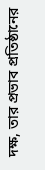দক্ষ, তার প্রভাব প্রতিষ্ঠানের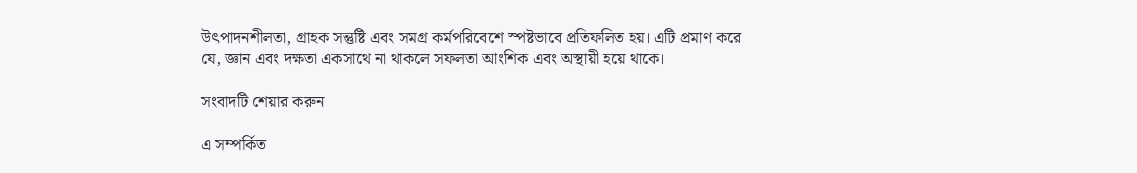উৎপাদনশীলতা, গ্রাহক সন্তুষ্টি এবং সমগ্র কর্মপরিবেশে স্পষ্টভাবে প্রতিফলিত হয়। এটি প্রমাণ করে যে, জ্ঞান এবং দক্ষতা একসাথে না থাকলে সফলতা আংশিক এবং অস্থায়ী হয়ে থাকে।

সংবাদটি শেয়ার করুন

এ সম্পর্কিত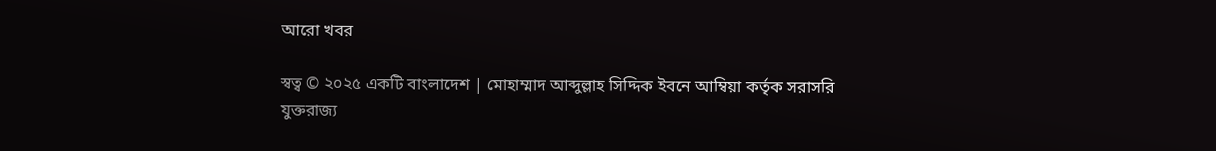আরো খবর

স্বত্ব © ২০২৫ একটি বাংলাদেশ | মোহাম্মাদ আব্দুল্লাহ সিদ্দিক ইবনে আম্বিয়া কর্তৃক সরাসরি যুক্তরাজ্য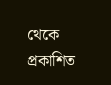থেকে প্রকাশিত